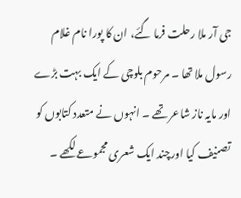جی آر ملا رحلت فرما گئے، ان کا پورا نام غلام رسول ملا تھا ۔ مرحوم بلوچی کے ایک بہت بڑے اور مایہ ناز شاعر تھے ۔ انہوں نے متعدد کتابوں کو تصنیف کیا اورچند ایک شعری مجموعے لکھے ۔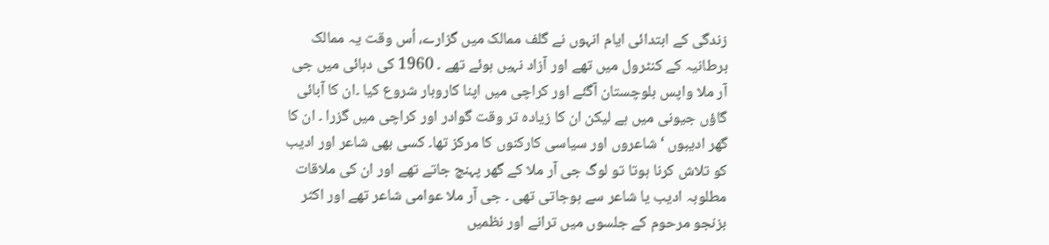زندگی کے ابتدائی ایام انہوں نے گلف ممالک میں گزارے، اُس وقت یہ ممالک برطانیہ کے کنٹرول میں تھے اور آزاد نہیں ہوئے تھے ۔ 1960 کی دہائی میں جی آر ملا واپس بلوچستان آگئے اور کراچی میں اپنا کاروبار شروع کیا ۔ان کا آبائی گاؤں جیونی میں ہے لیکن ان کا زیادہ تر وقت گوادر اور کراچی میں گزرا ۔ ان کا گھر ادیبوں ‘شاعروں اور سیاسی کارکنوں کا مرکز تھا۔ کسی بھی شاعر اور ادیب کو تلاش کرنا ہوتا تو لوگ جی آر ملا کے گھر پہنچ جاتے تھے اور ان کی ملاقات مطلوبہ ادیب یا شاعر سے ہوجاتی تھی ۔ جی آر ملا عوامی شاعر تھے اور اکثر بزنجو مرحوم کے جلسوں میں ترانے اور نظمیں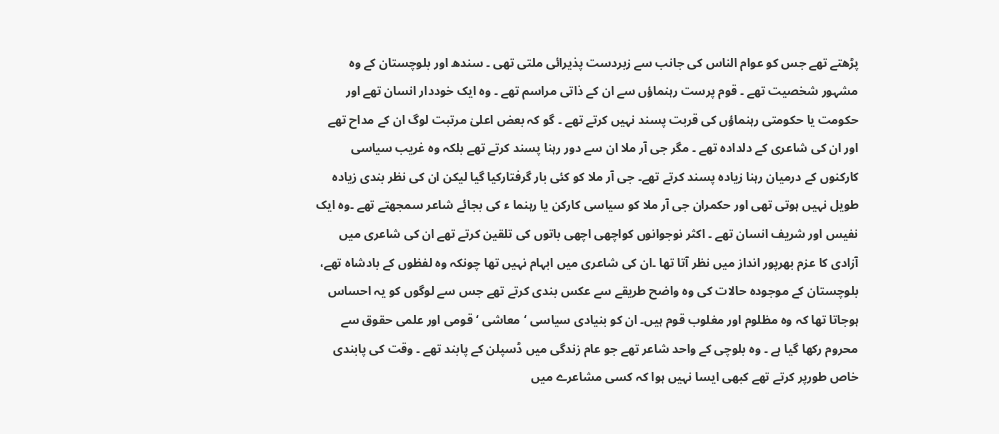پڑھتے تھے جس کو عوام الناس کی جانب سے زبردست پذیرائی ملتی تھی ۔ سندھ اور بلوچستان کے وہ مشہور شخصیت تھے ۔ قوم پرست رہنماؤں سے ان کے ذاتی مراسم تھے ۔ وہ ایک خوددار انسان تھے اور حکومت یا حکومتی رہنماؤں کی قربت پسند نہیں کرتے تھے ۔ گو کہ بعض اعلیٰ مرتبت لوگ ان کے مداح تھے اور ان کی شاعری کے دلدادہ تھے ۔ مگر جی آر ملا ان سے دور رہنا پسند کرتے تھے بلکہ وہ غریب سیاسی کارکنوں کے درمیان رہنا زیادہ پسند کرتے تھے۔ جی آر ملا کو کئی بار گرفتارکیا گیا لیکن ان کی نظر بندی زیادہ طویل نہیں ہوتی تھی اور حکمران جی آر ملا کو سیاسی کارکن یا رہنما ء کی بجائے شاعر سمجھتے تھے ۔وہ ایک نفیس اور شریف انسان تھے ۔ اکثر نوجوانوں کواچھی اچھی باتوں کی تلقین کرتے تھے ان کی شاعری میں آزادی کا عزم بھرپور انداز میں نظر آتا تھا ۔ان کی شاعری میں ابہام نہیں تھا چونکہ وہ لفظوں کے بادشاہ تھے، بلوچستان کے موجودہ حالات کی وہ واضح طریقے سے عکس بندی کرتے تھے جس سے لوگوں کو یہ احساس ہوجاتا تھا کہ وہ مظلوم اور مغلوب قوم ہیں۔ ان کو بنیادی سیاسی ‘ معاشی ‘ قومی اور علمی حقوق سے محروم رکھا گیا ہے ۔ وہ بلوچی کے واحد شاعر تھے جو عام زندگی میں ڈسپلن کے پابند تھے ۔ وقت کی پابندی خاص طورپر کرتے تھے کبھی ایسا نہیں ہوا کہ کسی مشاعرے میں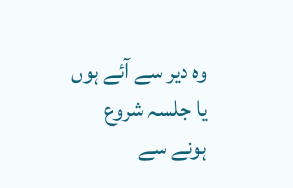وہ دیر سے آئے ہوں یا جلسہ شروع ہونے سے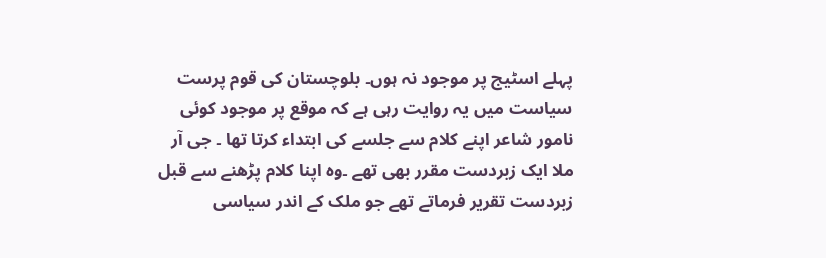پہلے اسٹیج پر موجود نہ ہوں۔ بلوچستان کی قوم پرست سیاست میں یہ روایت رہی ہے کہ موقع پر موجود کوئی نامور شاعر اپنے کلام سے جلسے کی ابتداء کرتا تھا ۔ جی آر ملا ایک زبردست مقرر بھی تھے ۔وہ اپنا کلام پڑھنے سے قبل زبردست تقریر فرماتے تھے جو ملک کے اندر سیاسی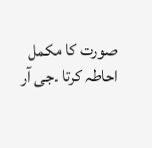صورت کا مکمل احاطہ کرتا ۔جی آر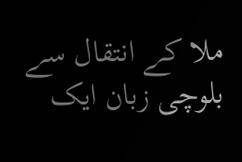ملا کے انتقال سے بلوچی زبان ایک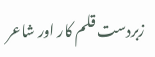زبردست قلم کار اور شاعر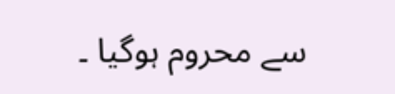سے محروم ہوگیا ۔